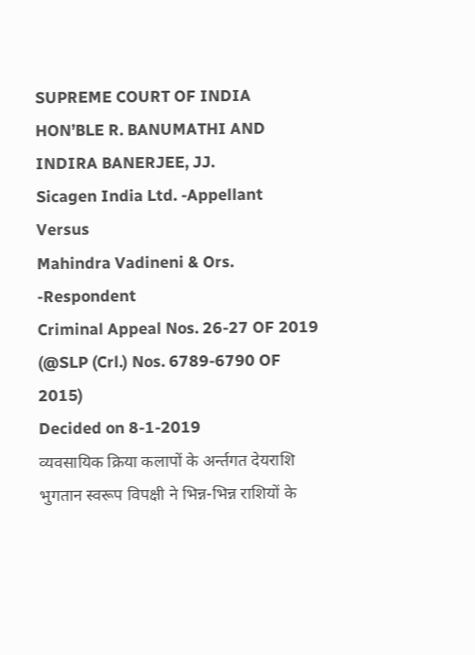SUPREME COURT OF INDIA
HON’BLE R. BANUMATHI AND INDIRA BANERJEE, JJ.
Sicagen India Ltd. -Appellant
Versus
Mahindra Vadineni & Ors. -Respondent
Criminal Appeal Nos. 26-27 OF 2019
(@SLP (Crl.) Nos. 6789-6790 OF 2015)
Decided on 8-1-2019
व्यवसायिक क्रिया कलापों के अर्न्तगत देयराशि भुगतान स्वरूप विपक्षी ने भिन्न-भिन्न राशियों के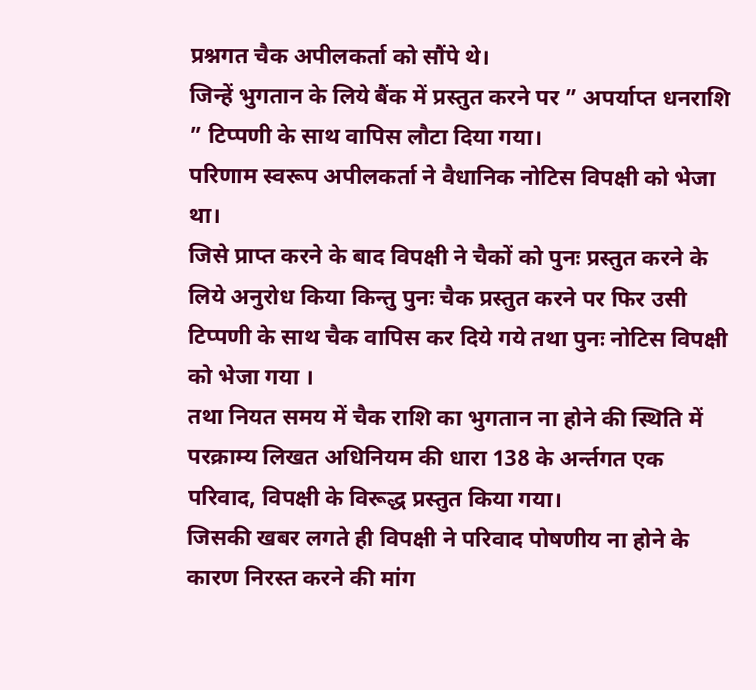प्रश्नगत चैक अपीलकर्ता को सौंपे थे।
जिन्हें भुगतान के लिये बैंक में प्रस्तुत करने पर ” अपर्याप्त धनराशि ” टिप्पणी के साथ वापिस लौटा दिया गया।
परिणाम स्वरूप अपीलकर्ता ने वैधानिक नोटिस विपक्षी को भेजा था।
जिसे प्राप्त करने के बाद विपक्षी ने चैकों को पुनः प्रस्तुत करने के लिये अनुरोध किया किन्तु पुनः चैक प्रस्तुत करने पर फिर उसी टिप्पणी के साथ चैक वापिस कर दिये गये तथा पुनः नोटिस विपक्षी को भेजा गया ।
तथा नियत समय में चैक राशि का भुगतान ना होने की स्थिति में परक्राम्य लिखत अधिनियम की धारा 138 के अर्न्तगत एक परिवाद, विपक्षी के विरूद्ध प्रस्तुत किया गया।
जिसकी खबर लगते ही विपक्षी ने परिवाद पोषणीय ना होने के कारण निरस्त करने की मांग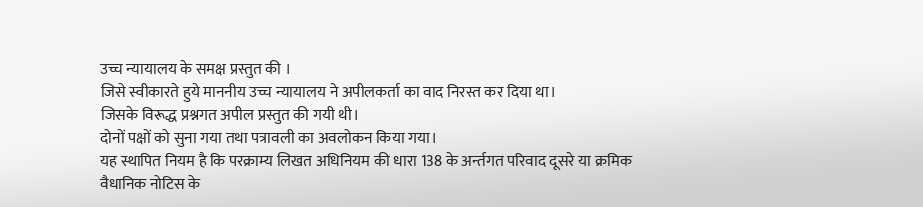उच्च न्यायालय के समक्ष प्रस्तुत की ।
जिसे स्वीकारते हुये माननीय उच्च न्यायालय ने अपीलकर्ता का वाद निरस्त कर दिया था।
जिसके विरूद्ध प्रश्नगत अपील प्रस्तुत की गयी थी।
दोनों पक्षों को सुना गया तथा पत्रावली का अवलोकन किया गया।
यह स्थापित नियम है कि परक्राम्य लिखत अधिनियम की धारा 138 के अर्न्तगत परिवाद दूसरे या क्रमिक वैधानिक नोटिस के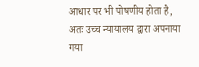आधार पर भी पोषणीय होता है,
अतः उच्च न्यायालय द्वारा अपनाया गया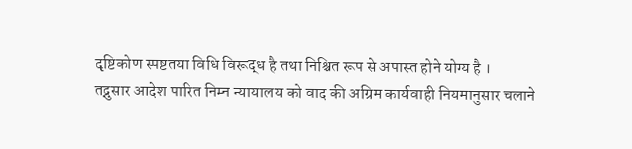दृष्टिकोण स्पष्टतया विधि विरूद्ध है तथा निश्चित रूप से अपास्त होने योग्य है ।
तद्नुसार आदेश पारित निम्न न्यायालय को वाद की अग्रिम कार्यवाही नियमानुसार चलाने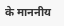के माननीय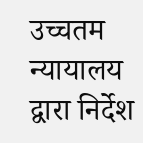उच्चतम न्यायालय द्वारा निर्देश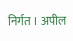निर्गत । अपील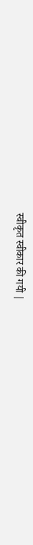स्वीकृत स्वीकार की गयी |